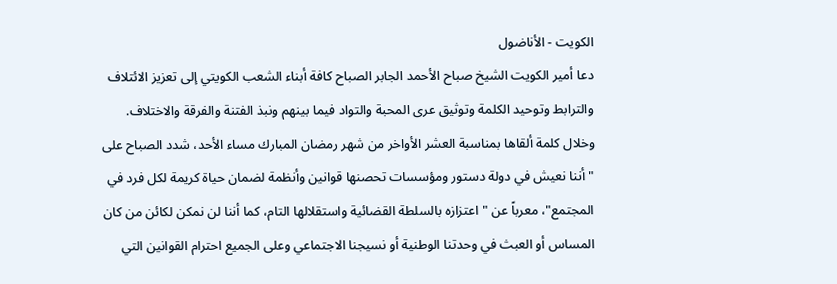الكويت - الأناضول
دعا أمير الكويت الشيخ صباح الأحمد الجابر الصباح كافة أبناء الشعب الكويتي إلى تعزيز الائتلاف والترابط وتوحيد الكلمة وتوثيق عرى المحبة والتواد فيما بينهم ونبذ الفتنة والفرقة والاختلاف.
وخلال كلمة ألقاها بمناسبة العشر الأواخر من شهر رمضان المبارك مساء الأحد، شدد الصباح على "أننا نعيش في دولة دستور ومؤسسات تحصنها قوانين وأنظمة لضمان حياة كريمة لكل فرد في المجتمع"، معرباً عن "اعتزازه بالسلطة القضائية واستقلالها التام، كما أننا لن نمكن لكائن من كان المساس أو العبث في وحدتنا الوطنية أو نسيجنا الاجتماعي وعلى الجميع احترام القوانين التي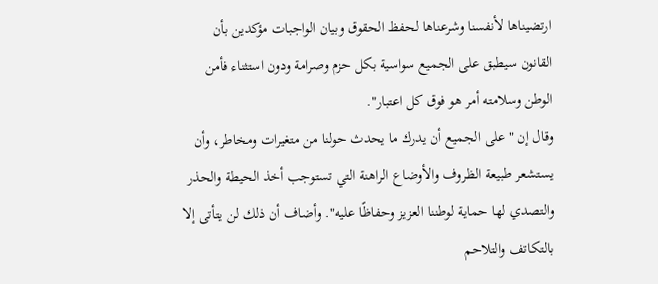ارتضيناها لأنفسنا وشرعناها لحفظ الحقوق وبيان الواجبات مؤكدين بأن القانون سيطبق على الجميع سواسية بكل حزم وصرامة ودون استثناء فأمن الوطن وسلامته أمر هو فوق كل اعتبار".
وقال إن "على الجميع أن يدرك ما يحدث حولنا من متغيرات ومخاطر، وأن يستشعر طبيعة الظروف والأوضاع الراهنة التي تستوجب أخذ الحيطة والحذر والتصدي لها حماية لوطننا العزيز وحفاظًا عليه". وأضاف أن ذلك لن يتأتى إلا بالتكاتف والتلاحم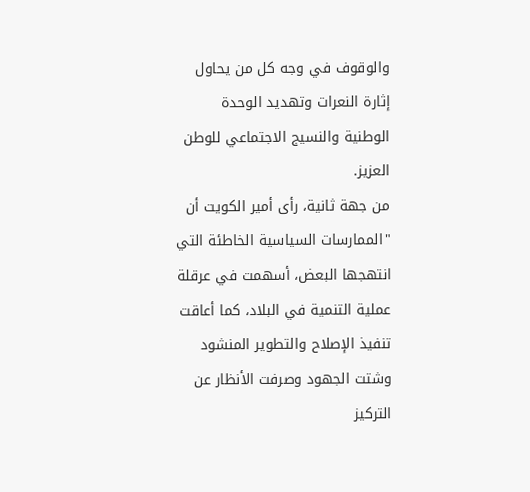والوقوف في وجه كل من يحاول إثارة النعرات وتهديد الوحدة الوطنية والنسيج الاجتماعي للوطن العزيز.
من جهة ثانية، رأى أمير الكويت أن "الممارسات السياسية الخاطئة التي انتهجها البعض، أسهمت في عرقلة عملية التنمية في البلاد، كما أعاقت تنفيذ الإصلاح والتطوير المنشود وشتت الجهود وصرفت الأنظار عن التركيز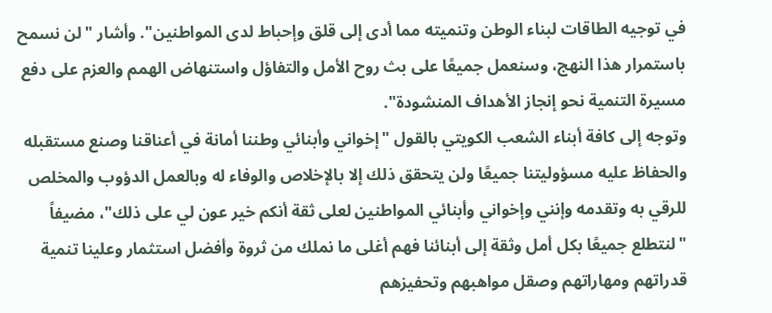في توجيه الطاقات لبناء الوطن وتنميته مما أدى إلى قلق وإحباط لدى المواطنين". وأشار "لن نسمح باستمرار هذا النهج، وسنعمل جميعًا على بث روح الأمل والتفاؤل واستنهاض الهمم والعزم على دفع مسيرة التنمية نحو إنجاز الأهداف المنشودة".
وتوجه إلى كافة أبناء الشعب الكويتي بالقول "إخواني وأبنائي وطننا أمانة في أعناقنا وصنع مستقبله والحفاظ عليه مسؤوليتنا جميعًا ولن يتحقق ذلك إلا بالإخلاص والوفاء له وبالعمل الدؤوب والمخلص للرقي به وتقدمه وإنني وإخواني وأبنائي المواطنين لعلى ثقة أنكم خير عون لي على ذلك"، مضيفاً "لنتطلع جميعًا بكل أمل وثقة إلى أبنائنا فهم أغلى ما نملك من ثروة وأفضل استثمار وعلينا تنمية قدراتهم ومهاراتهم وصقل مواهبهم وتحفيزهم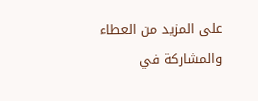على المزيد من العطاء والمشاركة في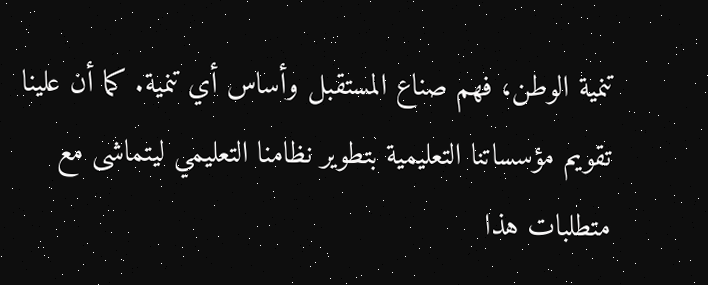تنمية الوطن، فهم صناع المستقبل وأساس أي تنمية. كما أن علينا تقويم مؤسساتنا التعليمية بتطوير نظامنا التعليمي ليتماشى مع متطلبات هذا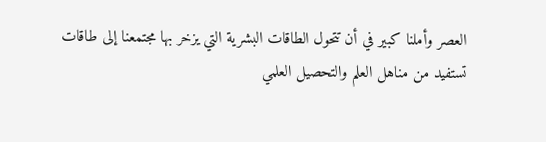العصر وأملنا كبير في أن تتحول الطاقات البشرية التي يزخر بها مجتمعنا إلى طاقات تستفيد من مناهل العلم والتحصيل العلمي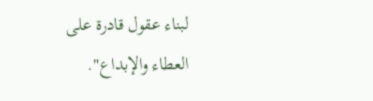لبناء عقول قادرة على العطاء والإبداع".